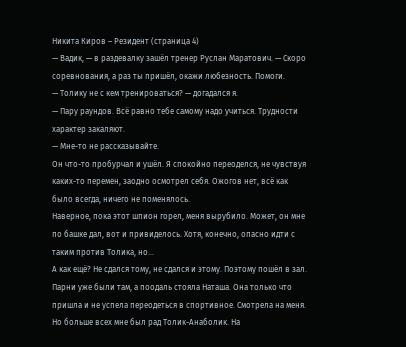Никита Киров – Резидент (страница 4)
— Вадик, — в раздевалку зашёл тренер Руслан Маратович. — Скоро соревнования, а раз ты пришёл, окажи любезность. Помоги.
— Толику не с кем тренироваться? — догадался я.
— Пару раундов. Всё равно тебе самому надо учиться. Трудности характер закаляют.
— Мне-то не рассказывайте.
Он что-то пробурчал и ушёл. Я спокойно переоделся, не чувствуя каких-то перемен, заодно осмотрел себя. Ожогов нет, всё как было всегда, ничего не поменялось.
Наверное, пока этот шпион горел, меня вырубило. Может, он мне по башке дал, вот и привиделось. Хотя, конечно, опасно идти с таким против Толика, но…
А как ещё? Не сдался тому, не сдался и этому. Поэтому пошёл в зал.
Парни уже были там, а поодаль стояла Наташа. Она только что пришла и не успела переодеться в спортивное. Смотрела на меня.
Но больше всех мне был рад Толик-Анаболик. На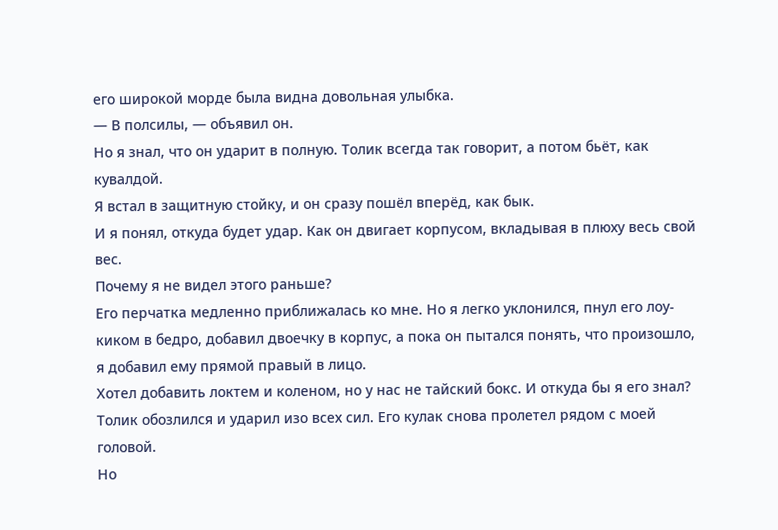его широкой морде была видна довольная улыбка.
— В полсилы, — объявил он.
Но я знал, что он ударит в полную. Толик всегда так говорит, а потом бьёт, как кувалдой.
Я встал в защитную стойку, и он сразу пошёл вперёд, как бык.
И я понял, откуда будет удар. Как он двигает корпусом, вкладывая в плюху весь свой вес.
Почему я не видел этого раньше?
Его перчатка медленно приближалась ко мне. Но я легко уклонился, пнул его лоу-киком в бедро, добавил двоечку в корпус, а пока он пытался понять, что произошло, я добавил ему прямой правый в лицо.
Хотел добавить локтем и коленом, но у нас не тайский бокс. И откуда бы я его знал?
Толик обозлился и ударил изо всех сил. Его кулак снова пролетел рядом с моей головой.
Но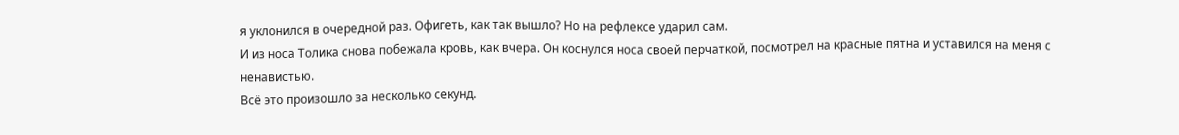я уклонился в очередной раз. Офигеть, как так вышло? Но на рефлексе ударил сам.
И из носа Толика снова побежала кровь, как вчера. Он коснулся носа своей перчаткой, посмотрел на красные пятна и уставился на меня с ненавистью.
Всё это произошло за несколько секунд.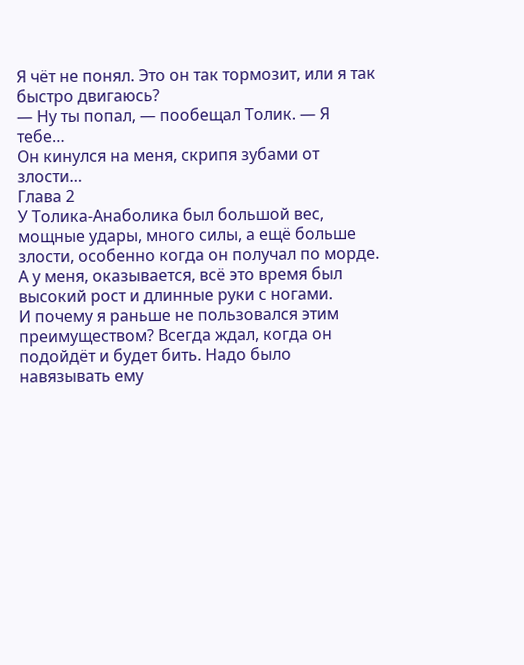Я чёт не понял. Это он так тормозит, или я так быстро двигаюсь?
— Ну ты попал, — пообещал Толик. — Я тебе…
Он кинулся на меня, скрипя зубами от злости…
Глава 2
У Толика-Анаболика был большой вес, мощные удары, много силы, а ещё больше злости, особенно когда он получал по морде. А у меня, оказывается, всё это время был высокий рост и длинные руки с ногами.
И почему я раньше не пользовался этим преимуществом? Всегда ждал, когда он подойдёт и будет бить. Надо было навязывать ему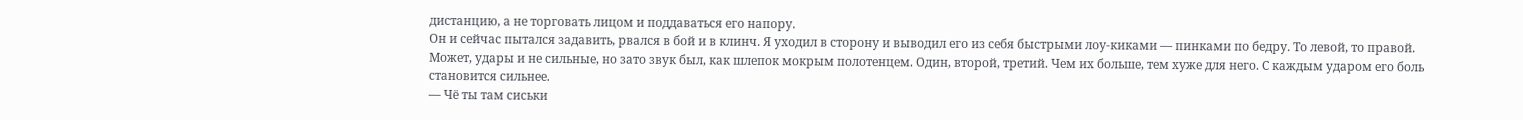дистанцию, а не торговать лицом и поддаваться его напору.
Он и сейчас пытался задавить, рвался в бой и в клинч. Я уходил в сторону и выводил его из себя быстрыми лоу-киками — пинками по бедру. То левой, то правой.
Может, удары и не сильные, но зато звук был, как шлепок мокрым полотенцем. Один, второй, третий. Чем их больше, тем хуже для него. С каждым ударом его боль становится сильнее.
— Чё ты там сиськи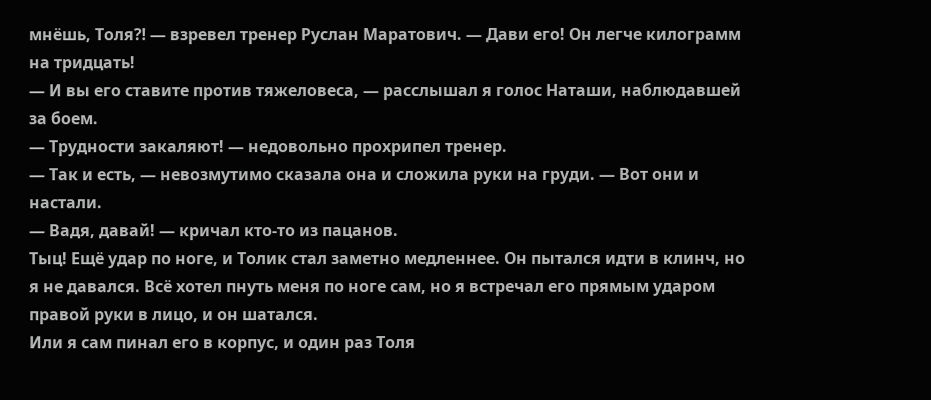мнёшь, Толя⁈ — взревел тренер Руслан Маратович. — Дави его! Он легче килограмм на тридцать!
— И вы его ставите против тяжеловеса, — расслышал я голос Наташи, наблюдавшей за боем.
— Трудности закаляют! — недовольно прохрипел тренер.
— Так и есть, — невозмутимо сказала она и сложила руки на груди. — Вот они и настали.
— Вадя, давай! — кричал кто-то из пацанов.
Тыц! Ещё удар по ноге, и Толик стал заметно медленнее. Он пытался идти в клинч, но я не давался. Всё хотел пнуть меня по ноге сам, но я встречал его прямым ударом правой руки в лицо, и он шатался.
Или я сам пинал его в корпус, и один раз Толя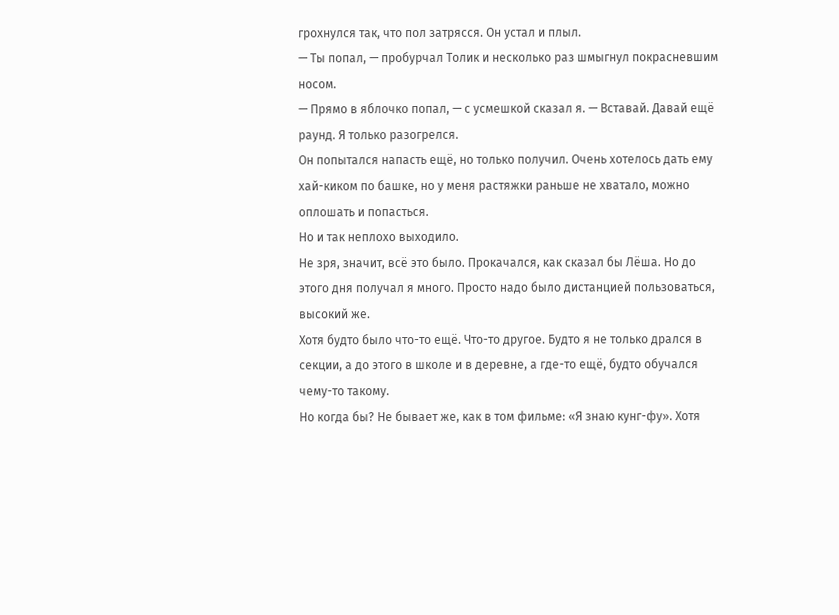грохнулся так, что пол затрясся. Он устал и плыл.
— Ты попал, — пробурчал Толик и несколько раз шмыгнул покрасневшим носом.
— Прямо в яблочко попал, — с усмешкой сказал я. — Вставай. Давай ещё раунд. Я только разогрелся.
Он попытался напасть ещё, но только получил. Очень хотелось дать ему хай-киком по башке, но у меня растяжки раньше не хватало, можно оплошать и попасться.
Но и так неплохо выходило.
Не зря, значит, всё это было. Прокачался, как сказал бы Лёша. Но до этого дня получал я много. Просто надо было дистанцией пользоваться, высокий же.
Хотя будто было что-то ещё. Что-то другое. Будто я не только дрался в секции, а до этого в школе и в деревне, а где-то ещё, будто обучался чему-то такому.
Но когда бы? Не бывает же, как в том фильме: «Я знаю кунг-фу». Хотя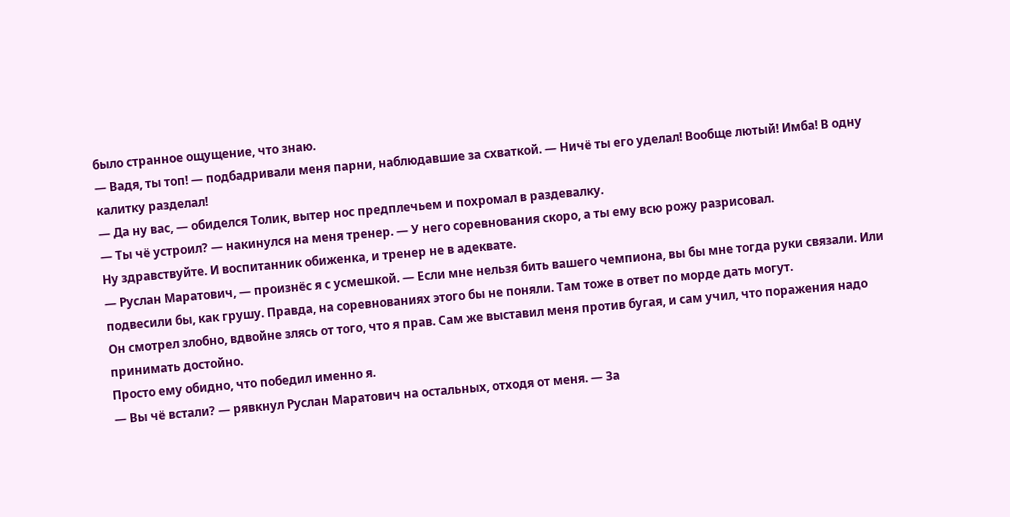было странное ощущение, что знаю.
— Вадя, ты топ! — подбадривали меня парни, наблюдавшие за схваткой. — Ничё ты его уделал! Вообще лютый! Имба! В одну калитку разделал!
— Да ну вас, — обиделся Толик, вытер нос предплечьем и похромал в раздевалку.
— Ты чё устроил? — накинулся на меня тренер. — У него соревнования скоро, а ты ему всю рожу разрисовал.
Ну здравствуйте. И воспитанник обиженка, и тренер не в адеквате.
— Руслан Маратович, — произнёс я с усмешкой. — Если мне нельзя бить вашего чемпиона, вы бы мне тогда руки связали. Или подвесили бы, как грушу. Правда, на соревнованиях этого бы не поняли. Там тоже в ответ по морде дать могут.
Он смотрел злобно, вдвойне злясь от того, что я прав. Сам же выставил меня против бугая, и сам учил, что поражения надо принимать достойно.
Просто ему обидно, что победил именно я.
— Вы чё встали? — рявкнул Руслан Маратович на остальных, отходя от меня. — За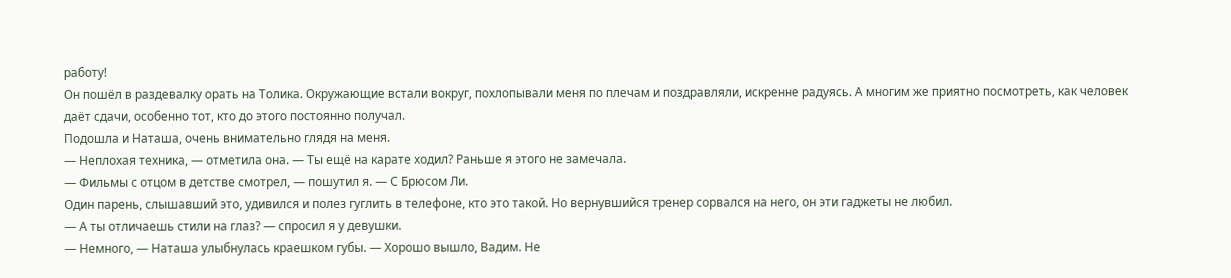работу!
Он пошёл в раздевалку орать на Толика. Окружающие встали вокруг, похлопывали меня по плечам и поздравляли, искренне радуясь. А многим же приятно посмотреть, как человек даёт сдачи, особенно тот, кто до этого постоянно получал.
Подошла и Наташа, очень внимательно глядя на меня.
— Неплохая техника, — отметила она. — Ты ещё на карате ходил? Раньше я этого не замечала.
— Фильмы с отцом в детстве смотрел, — пошутил я. — С Брюсом Ли.
Один парень, слышавший это, удивился и полез гуглить в телефоне, кто это такой. Но вернувшийся тренер сорвался на него, он эти гаджеты не любил.
— А ты отличаешь стили на глаз? — спросил я у девушки.
— Немного, — Наташа улыбнулась краешком губы. — Хорошо вышло, Вадим. Не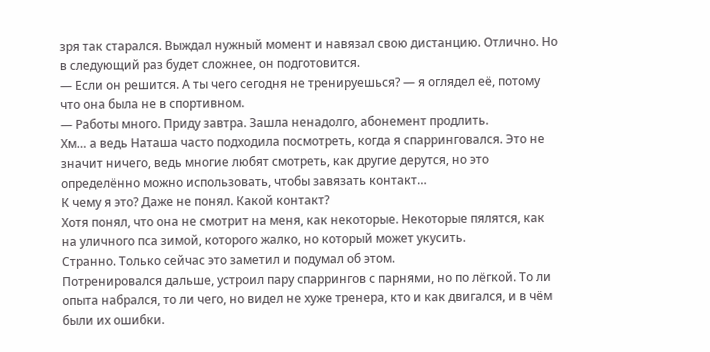зря так старался. Выждал нужный момент и навязал свою дистанцию. Отлично. Но в следующий раз будет сложнее, он подготовится.
— Если он решится. А ты чего сегодня не тренируешься? — я оглядел её, потому что она была не в спортивном.
— Работы много. Приду завтра. Зашла ненадолго, абонемент продлить.
Хм… а ведь Наташа часто подходила посмотреть, когда я спарринговался. Это не значит ничего, ведь многие любят смотреть, как другие дерутся, но это определённо можно использовать, чтобы завязать контакт…
К чему я это? Даже не понял. Какой контакт?
Хотя понял, что она не смотрит на меня, как некоторые. Некоторые пялятся, как на уличного пса зимой, которого жалко, но который может укусить.
Странно. Только сейчас это заметил и подумал об этом.
Потренировался дальше, устроил пару спаррингов с парнями, но по лёгкой. То ли опыта набрался, то ли чего, но видел не хуже тренера, кто и как двигался, и в чём были их ошибки.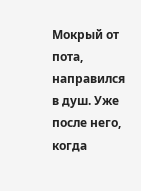Мокрый от пота, направился в душ. Уже после него, когда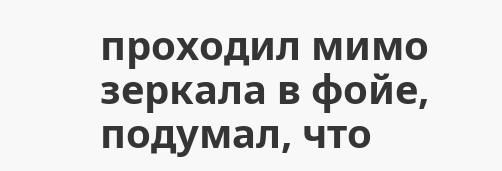проходил мимо зеркала в фойе, подумал, что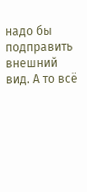надо бы подправить внешний вид. А то всё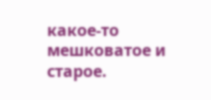какое-то мешковатое и старое.